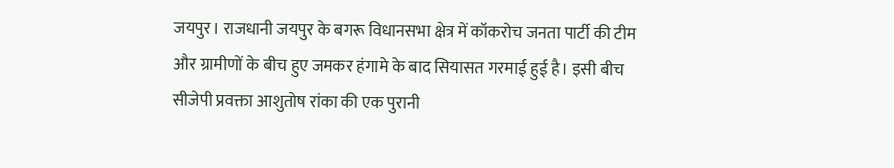जयपुर। राजधानी जयपुर के बगरू विधानसभा क्षेत्र में कॉकरोच जनता पार्टी की टीम और ग्रामीणों के बीच हुए जमकर हंगामे के बाद सियासत गरमाई हुई है। इसी बीच सीजेपी प्रवक्ता आशुतोष रांका की एक पुरानी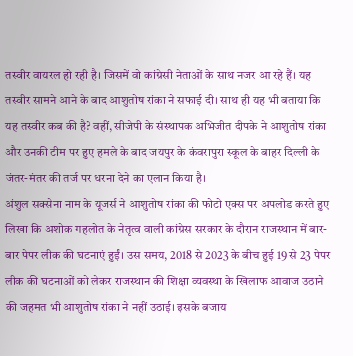तस्वीर वायरल हो रही है। जिसमें वो कांग्रेसी नेताओं के साथ नजर आ रहे हैं। यह तस्वीर सामने आने के बाद आशुतोष रांका ने सफाई दी। साथ ही यह भी बताया कि यह तस्वीर कब की है? वहीं, सीजेपी के संस्थापक अभिजीत दीपके ने आशुतोष रांका और उनकी टीम पर हुए हमले के बाद जयपुर के कंवरापुरा स्कूल के बाहर दिल्ली के जंतर-मंतर की तर्ज पर धरना देने का एलान किया है।
अंशुल सक्सेना नाम के यूजर्स ने आशुतोष रांका की फोटो एक्स पर अपलोड करते हुए लिखा कि अशोक गहलोत के नेतृत्व वाली कांग्रेस सरकार के दौरान राजस्थान में बार-बार पेपर लीक की घटनाएं हुईं। उस समय, 2018 से 2023 के बीच हुई 19 से 23 पेपर लीक की घटनाओं को लेकर राजस्थान की शिक्षा व्यवस्था के खिलाफ आवाज उठाने की जहमत भी आशुतोष रांका ने नहीं उठाई। इसके बजाय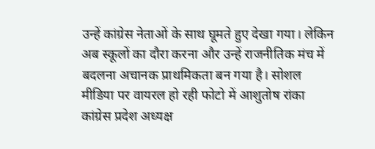उन्हें कांग्रेस नेताओं के साथ घूमते हुए देखा गया। लेकिन अब स्कूलों का दौरा करना और उन्हें राजनीतिक मंच में बदलना अचानक प्राथमिकता बन गया है। सोशल मीडिया पर वायरल हो रही फोटो में आशुतोष रांका कांग्रेस प्रदेश अध्यक्ष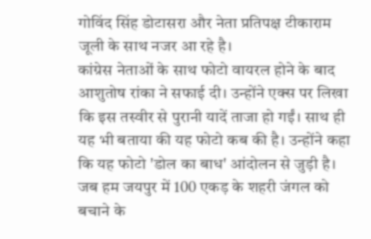गोविंद सिंह डोटासरा और नेता प्रतिपक्ष टीकाराम जूली के साथ नजर आ रहे है।
कांग्रेस नेताओं के साथ फोटो वायरल होने के बाद आशुतोष रांका ने सफाई दी। उन्होंने एक्स पर लिखा कि इस तस्वीर से पुरानी यादें ताजा हो गईं। साथ ही यह भी बताया की यह फोटो कब की है। उन्होंने कहा कि यह फोटो 'डोल का बाध' आंदोलन से जुड़ी है। जब हम जयपुर में 100 एकड़ के शहरी जंगल को बचाने के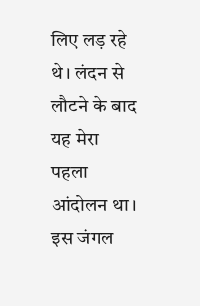लिए लड़ रहे थे। लंदन से लौटने के बाद यह मेरा पहला आंदोलन था। इस जंगल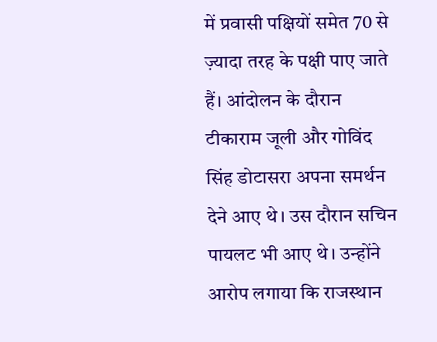में प्रवासी पक्षियों समेत 70 से ज़्यादा तरह के पक्षी पाए जाते हैं। आंदोलन के दौरान टीकाराम जूली और गोविंद सिंह डोटासरा अपना समर्थन देने आए थे। उस दौरान सचिन पायलट भी आए थे। उन्होंने आरोप लगाया कि राजस्थान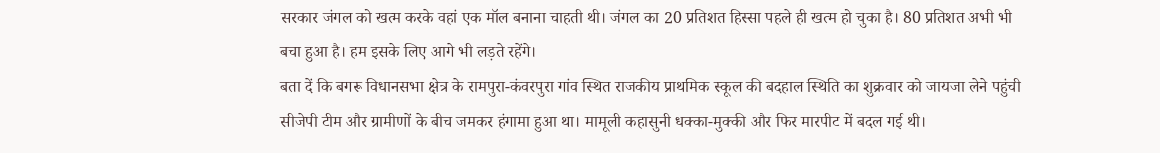सरकार जंगल को खत्म करके वहां एक मॉल बनाना चाहती थी। जंगल का 20 प्रतिशत हिस्सा पहले ही खत्म हो चुका है। 80 प्रतिशत अभी भी बचा हुआ है। हम इसके लिए आगे भी लड़ते रहेंगे।
बता दें कि बगरू विधानसभा क्षेत्र के रामपुरा-कंवरपुरा गांव स्थित राजकीय प्राथमिक स्कूल की बदहाल स्थिति का शुक्रवार को जायजा लेने पहुंची सीजेपी टीम और ग्रामीणों के बीच जमकर हंगामा हुआ था। मामूली कहासुनी धक्का-मुक्की और फिर मारपीट में बदल गई थी।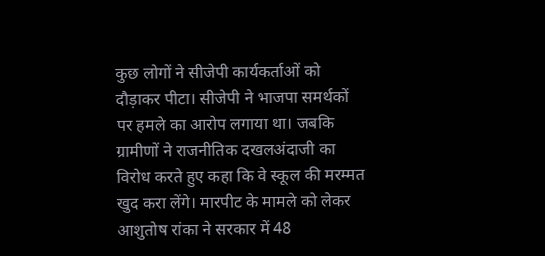कुछ लोगों ने सीजेपी कार्यकर्ताओं को दौड़ाकर पीटा। सीजेपी ने भाजपा समर्थकों पर हमले का आरोप लगाया था। जबकि ग्रामीणों ने राजनीतिक दखलअंदाजी का विरोध करते हुए कहा कि वे स्कूल की मरम्मत खुद करा लेंगे। मारपीट के मामले को लेकर आशुतोष रांका ने सरकार में 48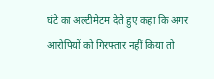घंटे का अल्टीमेटम देते हुए कहा कि अगर आरोपियों को गिरफ्तार नहीं किया तो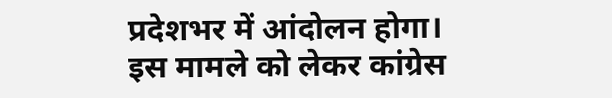प्रदेशभर में आंदोलन होगा। इस मामले को लेकर कांग्रेस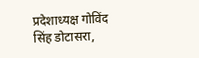प्रदेशाध्यक्ष गोविंद सिंह डोटासरा,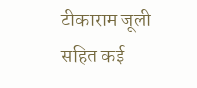टीकाराम जूली सहित कई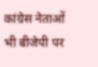कांग्रेस नेताओं भी बीजेपी पर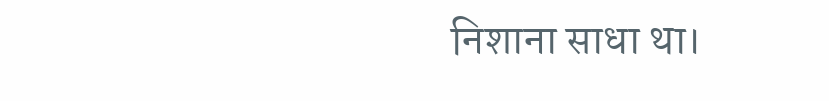निशाना साधा था।